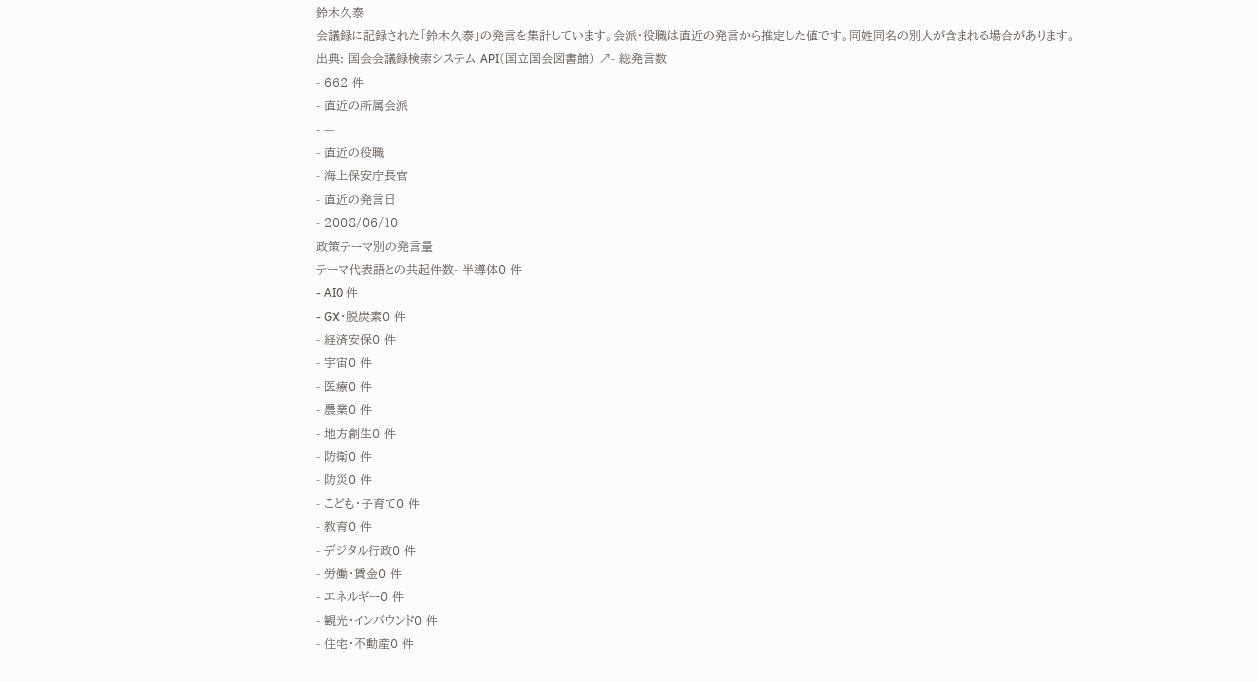鈴木久泰
会議録に記録された「鈴木久泰」の発言を集計しています。会派・役職は直近の発言から推定した値です。同姓同名の別人が含まれる場合があります。
出典: 国会会議録検索システム API(国立国会図書館) ↗- 総発言数
- 662 件
- 直近の所属会派
- —
- 直近の役職
- 海上保安庁長官
- 直近の発言日
- 2008/06/10
政策テーマ別の発言量
テーマ代表語との共起件数- 半導体0 件
- AI0 件
- GX・脱炭素0 件
- 経済安保0 件
- 宇宙0 件
- 医療0 件
- 農業0 件
- 地方創生0 件
- 防衛0 件
- 防災0 件
- こども・子育て0 件
- 教育0 件
- デジタル行政0 件
- 労働・賃金0 件
- エネルギー0 件
- 観光・インバウンド0 件
- 住宅・不動産0 件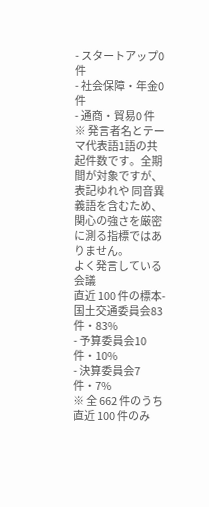- スタートアップ0 件
- 社会保障・年金0 件
- 通商・貿易0 件
※ 発言者名とテーマ代表語1語の共起件数です。全期間が対象ですが、表記ゆれや 同音異義語を含むため、関心の強さを厳密に測る指標ではありません。
よく発言している会議
直近 100 件の標本- 国土交通委員会83 件・83%
- 予算委員会10 件・10%
- 決算委員会7 件・7%
※ 全 662 件のうち直近 100 件のみ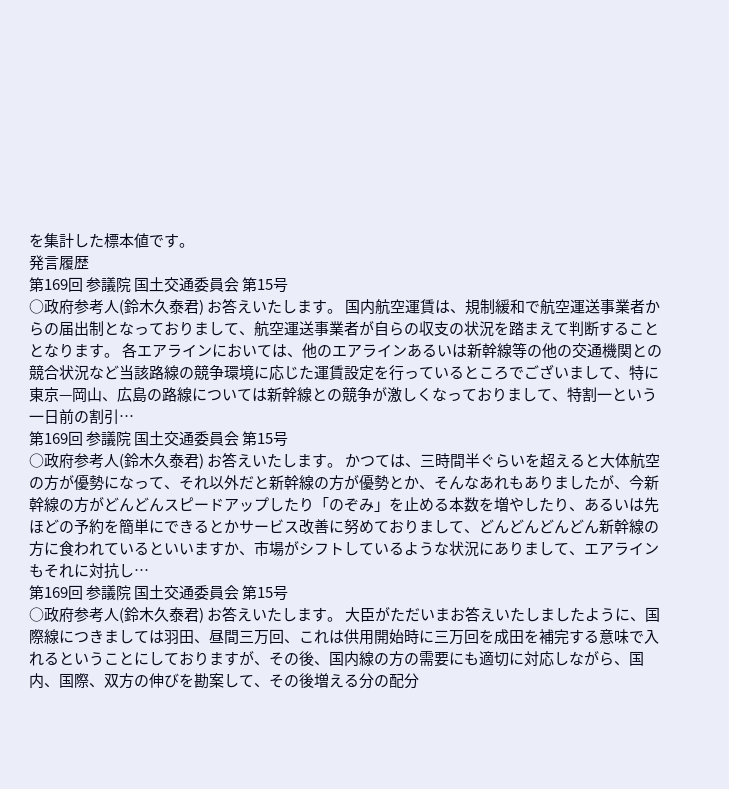を集計した標本値です。
発言履歴
第169回 参議院 国土交通委員会 第15号
○政府参考人(鈴木久泰君) お答えいたします。 国内航空運賃は、規制緩和で航空運送事業者からの届出制となっておりまして、航空運送事業者が自らの収支の状況を踏まえて判断することとなります。 各エアラインにおいては、他のエアラインあるいは新幹線等の他の交通機関との競合状況など当該路線の競争環境に応じた運賃設定を行っているところでございまして、特に東京—岡山、広島の路線については新幹線との競争が激しくなっておりまして、特割一という一日前の割引…
第169回 参議院 国土交通委員会 第15号
○政府参考人(鈴木久泰君) お答えいたします。 かつては、三時間半ぐらいを超えると大体航空の方が優勢になって、それ以外だと新幹線の方が優勢とか、そんなあれもありましたが、今新幹線の方がどんどんスピードアップしたり「のぞみ」を止める本数を増やしたり、あるいは先ほどの予約を簡単にできるとかサービス改善に努めておりまして、どんどんどんどん新幹線の方に食われているといいますか、市場がシフトしているような状況にありまして、エアラインもそれに対抗し…
第169回 参議院 国土交通委員会 第15号
○政府参考人(鈴木久泰君) お答えいたします。 大臣がただいまお答えいたしましたように、国際線につきましては羽田、昼間三万回、これは供用開始時に三万回を成田を補完する意味で入れるということにしておりますが、その後、国内線の方の需要にも適切に対応しながら、国内、国際、双方の伸びを勘案して、その後増える分の配分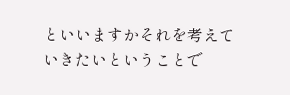といいますかそれを考えていきたいということで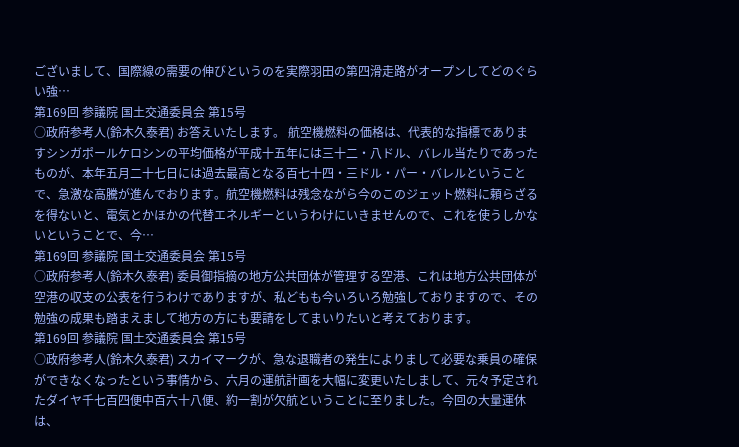ございまして、国際線の需要の伸びというのを実際羽田の第四滑走路がオープンしてどのぐらい強…
第169回 参議院 国土交通委員会 第15号
○政府参考人(鈴木久泰君) お答えいたします。 航空機燃料の価格は、代表的な指標でありますシンガポールケロシンの平均価格が平成十五年には三十二・八ドル、バレル当たりであったものが、本年五月二十七日には過去最高となる百七十四・三ドル・パー・バレルということで、急激な高騰が進んでおります。航空機燃料は残念ながら今のこのジェット燃料に頼らざるを得ないと、電気とかほかの代替エネルギーというわけにいきませんので、これを使うしかないということで、今…
第169回 参議院 国土交通委員会 第15号
○政府参考人(鈴木久泰君) 委員御指摘の地方公共団体が管理する空港、これは地方公共団体が空港の収支の公表を行うわけでありますが、私どもも今いろいろ勉強しておりますので、その勉強の成果も踏まえまして地方の方にも要請をしてまいりたいと考えております。
第169回 参議院 国土交通委員会 第15号
○政府参考人(鈴木久泰君) スカイマークが、急な退職者の発生によりまして必要な乗員の確保ができなくなったという事情から、六月の運航計画を大幅に変更いたしまして、元々予定されたダイヤ千七百四便中百六十八便、約一割が欠航ということに至りました。今回の大量運休は、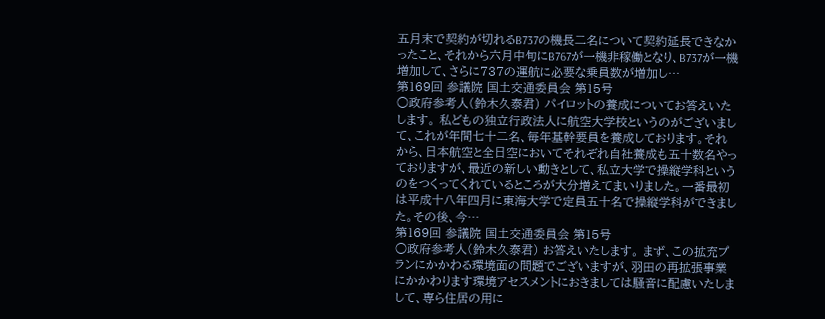五月末で契約が切れるB737の機長二名について契約延長できなかったこと、それから六月中旬にB767が一機非稼働となり、B737が一機増加して、さらに737の運航に必要な乗員数が増加し…
第169回 参議院 国土交通委員会 第15号
○政府参考人(鈴木久泰君) パイロットの養成についてお答えいたします。 私どもの独立行政法人に航空大学校というのがございまして、これが年間七十二名、毎年基幹要員を養成しております。それから、日本航空と全日空においてそれぞれ自社養成も五十数名やっておりますが、最近の新しい動きとして、私立大学で操縦学科というのをつくってくれているところが大分増えてまいりました。一番最初は平成十八年四月に東海大学で定員五十名で操縦学科ができました。その後、今…
第169回 参議院 国土交通委員会 第15号
○政府参考人(鈴木久泰君) お答えいたします。 まず、この拡充プランにかかわる環境面の問題でございますが、羽田の再拡張事業にかかわります環境アセスメントにおきましては騒音に配慮いたしまして、専ら住居の用に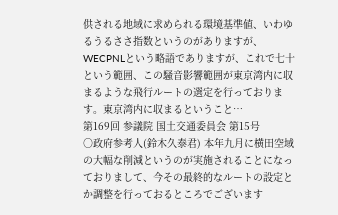供される地域に求められる環境基準値、いわゆるうるささ指数というのがありますが、WECPNLという略語でありますが、これで七十という範囲、この騒音影響範囲が東京湾内に収まるような飛行ルートの選定を行っております。東京湾内に収まるということ…
第169回 参議院 国土交通委員会 第15号
○政府参考人(鈴木久泰君) 本年九月に横田空域の大幅な削減というのが実施されることになっておりまして、今その最終的なルートの設定とか調整を行っておるところでございます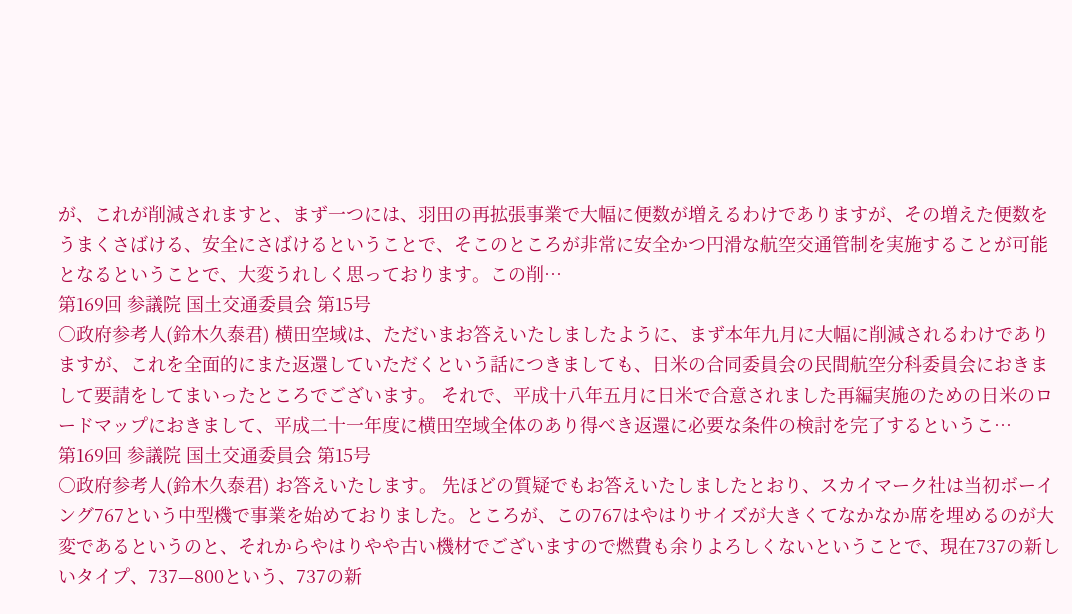が、これが削減されますと、まず一つには、羽田の再拡張事業で大幅に便数が増えるわけでありますが、その増えた便数をうまくさばける、安全にさばけるということで、そこのところが非常に安全かつ円滑な航空交通管制を実施することが可能となるということで、大変うれしく思っております。この削…
第169回 参議院 国土交通委員会 第15号
○政府参考人(鈴木久泰君) 横田空域は、ただいまお答えいたしましたように、まず本年九月に大幅に削減されるわけでありますが、これを全面的にまた返還していただくという話につきましても、日米の合同委員会の民間航空分科委員会におきまして要請をしてまいったところでございます。 それで、平成十八年五月に日米で合意されました再編実施のための日米のロードマップにおきまして、平成二十一年度に横田空域全体のあり得べき返還に必要な条件の検討を完了するというこ…
第169回 参議院 国土交通委員会 第15号
○政府参考人(鈴木久泰君) お答えいたします。 先ほどの質疑でもお答えいたしましたとおり、スカイマーク社は当初ボーイング767という中型機で事業を始めておりました。ところが、この767はやはりサイズが大きくてなかなか席を埋めるのが大変であるというのと、それからやはりやや古い機材でございますので燃費も余りよろしくないということで、現在737の新しいタイプ、737—800という、737の新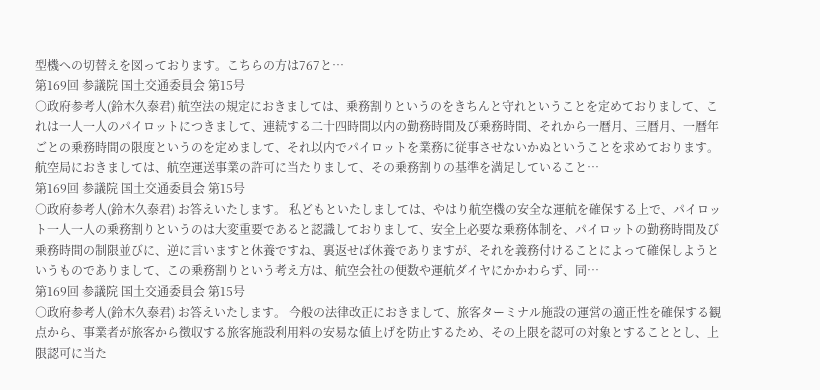型機への切替えを図っております。こちらの方は767と…
第169回 参議院 国土交通委員会 第15号
○政府参考人(鈴木久泰君) 航空法の規定におきましては、乗務割りというのをきちんと守れということを定めておりまして、これは一人一人のパイロットにつきまして、連続する二十四時間以内の勤務時間及び乗務時間、それから一暦月、三暦月、一暦年ごとの乗務時間の限度というのを定めまして、それ以内でパイロットを業務に従事させないかぬということを求めております。 航空局におきましては、航空運送事業の許可に当たりまして、その乗務割りの基準を満足していること…
第169回 参議院 国土交通委員会 第15号
○政府参考人(鈴木久泰君) お答えいたします。 私どもといたしましては、やはり航空機の安全な運航を確保する上で、パイロット一人一人の乗務割りというのは大変重要であると認識しておりまして、安全上必要な乗務体制を、パイロットの勤務時間及び乗務時間の制限並びに、逆に言いますと休養ですね、裏返せば休養でありますが、それを義務付けることによって確保しようというものでありまして、この乗務割りという考え方は、航空会社の便数や運航ダイヤにかかわらず、同…
第169回 参議院 国土交通委員会 第15号
○政府参考人(鈴木久泰君) お答えいたします。 今般の法律改正におきまして、旅客ターミナル施設の運営の適正性を確保する観点から、事業者が旅客から徴収する旅客施設利用料の安易な値上げを防止するため、その上限を認可の対象とすることとし、上限認可に当た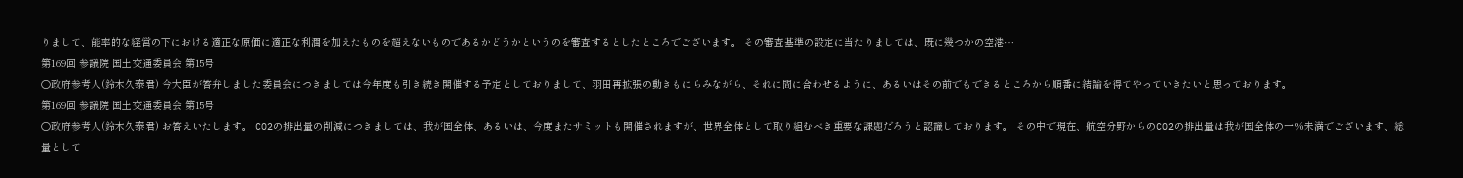りまして、能率的な経営の下における適正な原価に適正な利潤を加えたものを超えないものであるかどうかというのを審査するとしたところでございます。 その審査基準の設定に当たりましては、既に幾つかの空港…
第169回 参議院 国土交通委員会 第15号
○政府参考人(鈴木久泰君) 今大臣が答弁しました委員会につきましては今年度も引き続き開催する予定としておりまして、羽田再拡張の動きもにらみながら、それに間に合わせるように、あるいはその前でもできるところから順番に結論を得てやっていきたいと思っております。
第169回 参議院 国土交通委員会 第15号
○政府参考人(鈴木久泰君) お答えいたします。 CO2の排出量の削減につきましては、我が国全体、あるいは、今度またサミットも開催されますが、世界全体として取り組むべき重要な課題だろうと認識しております。 その中で現在、航空分野からのCO2の排出量は我が国全体の一%未満でございます、総量として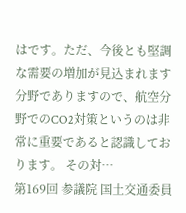はです。ただ、今後とも堅調な需要の増加が見込まれます分野でありますので、航空分野でのCO2対策というのは非常に重要であると認識しております。 その対…
第169回 参議院 国土交通委員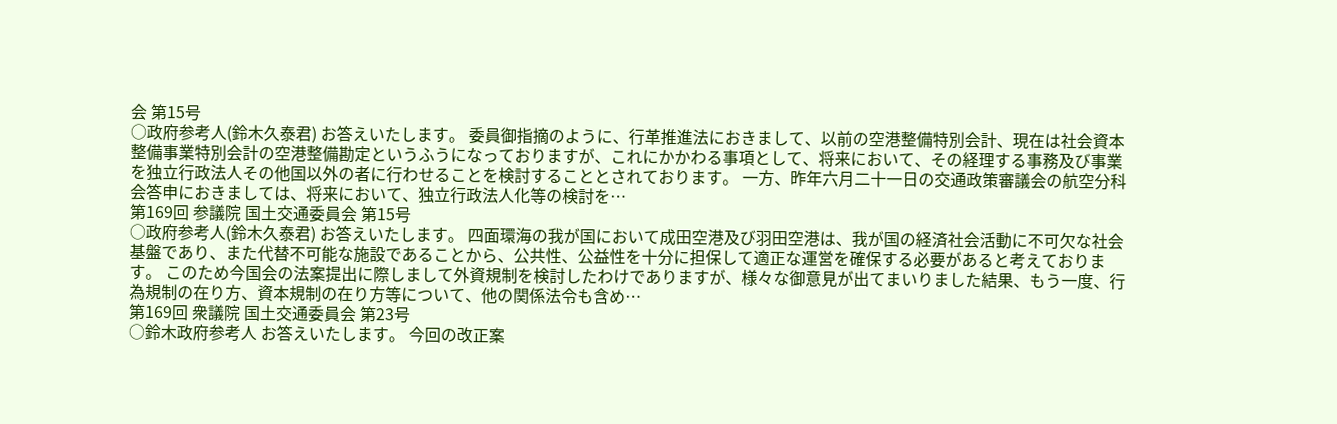会 第15号
○政府参考人(鈴木久泰君) お答えいたします。 委員御指摘のように、行革推進法におきまして、以前の空港整備特別会計、現在は社会資本整備事業特別会計の空港整備勘定というふうになっておりますが、これにかかわる事項として、将来において、その経理する事務及び事業を独立行政法人その他国以外の者に行わせることを検討することとされております。 一方、昨年六月二十一日の交通政策審議会の航空分科会答申におきましては、将来において、独立行政法人化等の検討を…
第169回 参議院 国土交通委員会 第15号
○政府参考人(鈴木久泰君) お答えいたします。 四面環海の我が国において成田空港及び羽田空港は、我が国の経済社会活動に不可欠な社会基盤であり、また代替不可能な施設であることから、公共性、公益性を十分に担保して適正な運営を確保する必要があると考えております。 このため今国会の法案提出に際しまして外資規制を検討したわけでありますが、様々な御意見が出てまいりました結果、もう一度、行為規制の在り方、資本規制の在り方等について、他の関係法令も含め…
第169回 衆議院 国土交通委員会 第23号
○鈴木政府参考人 お答えいたします。 今回の改正案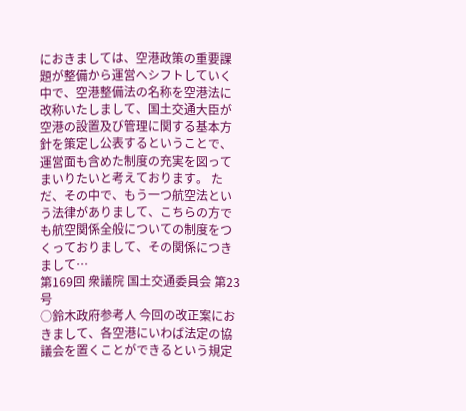におきましては、空港政策の重要課題が整備から運営へシフトしていく中で、空港整備法の名称を空港法に改称いたしまして、国土交通大臣が空港の設置及び管理に関する基本方針を策定し公表するということで、運営面も含めた制度の充実を図ってまいりたいと考えております。 ただ、その中で、もう一つ航空法という法律がありまして、こちらの方でも航空関係全般についての制度をつくっておりまして、その関係につきまして…
第169回 衆議院 国土交通委員会 第23号
○鈴木政府参考人 今回の改正案におきまして、各空港にいわば法定の協議会を置くことができるという規定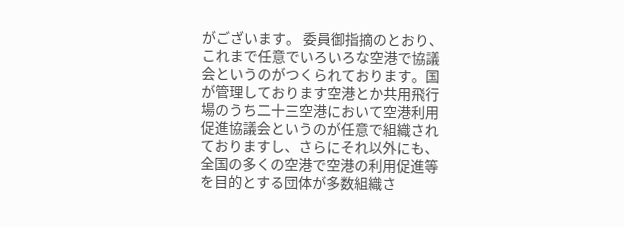がございます。 委員御指摘のとおり、これまで任意でいろいろな空港で協議会というのがつくられております。国が管理しております空港とか共用飛行場のうち二十三空港において空港利用促進協議会というのが任意で組織されておりますし、さらにそれ以外にも、全国の多くの空港で空港の利用促進等を目的とする団体が多数組織さ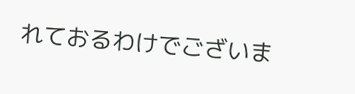れておるわけでございま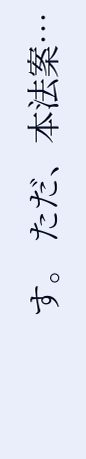す。 ただ、本法案…